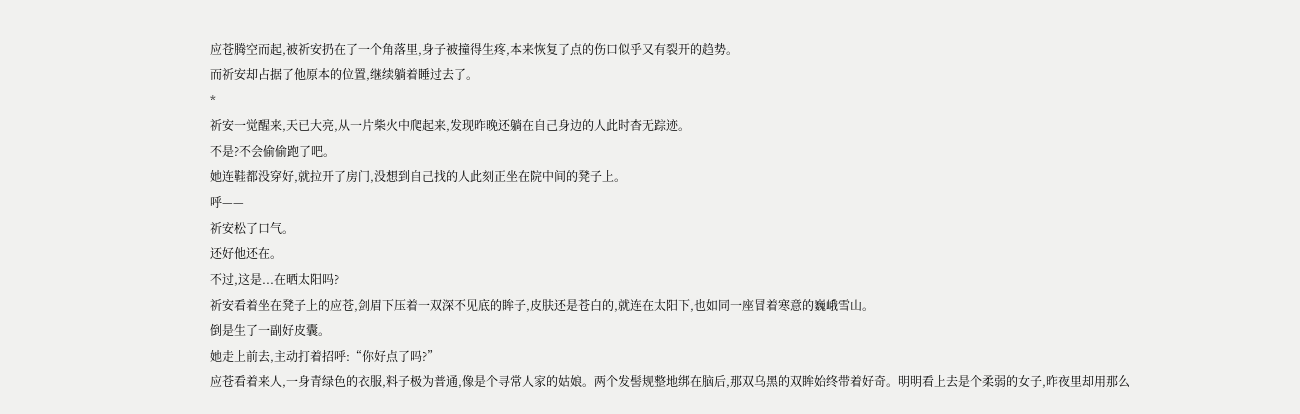应苍腾空而起,被祈安扔在了一个角落里,身子被撞得生疼,本来恢复了点的伤口似乎又有裂开的趋势。
而祈安却占据了他原本的位置,继续躺着睡过去了。
*
祈安一觉醒来,天已大亮,从一片柴火中爬起来,发现昨晚还躺在自己身边的人此时杳无踪迹。
不是?不会偷偷跑了吧。
她连鞋都没穿好,就拉开了房门,没想到自己找的人此刻正坐在院中间的凳子上。
呼——
祈安松了口气。
还好他还在。
不过,这是...在晒太阳吗?
祈安看着坐在凳子上的应苍,剑眉下压着一双深不见底的眸子,皮肤还是苍白的,就连在太阳下,也如同一座冒着寒意的巍峨雪山。
倒是生了一副好皮囊。
她走上前去,主动打着招呼:“你好点了吗?”
应苍看着来人,一身青绿色的衣服,料子极为普通,像是个寻常人家的姑娘。两个发髻规整地绑在脑后,那双乌黑的双眸始终带着好奇。明明看上去是个柔弱的女子,昨夜里却用那么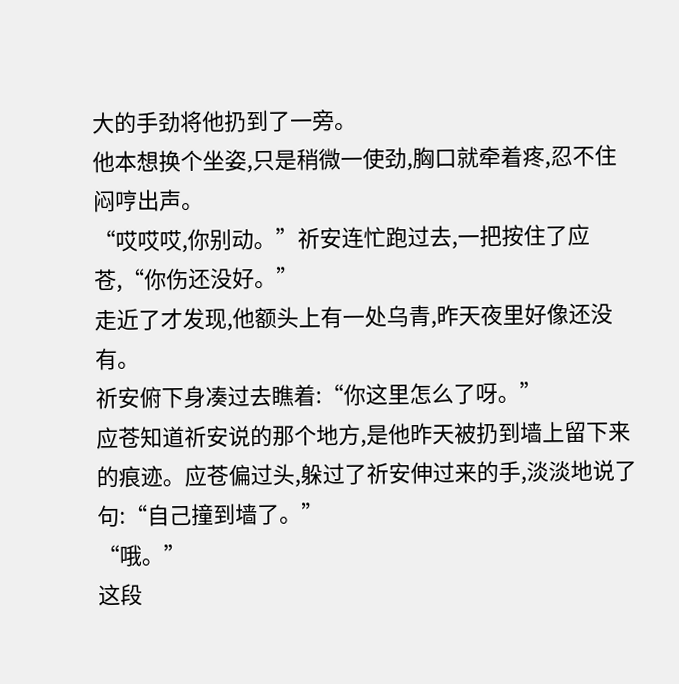大的手劲将他扔到了一旁。
他本想换个坐姿,只是稍微一使劲,胸口就牵着疼,忍不住闷哼出声。
“哎哎哎,你别动。”祈安连忙跑过去,一把按住了应苍,“你伤还没好。”
走近了才发现,他额头上有一处乌青,昨天夜里好像还没有。
祈安俯下身凑过去瞧着:“你这里怎么了呀。”
应苍知道祈安说的那个地方,是他昨天被扔到墙上留下来的痕迹。应苍偏过头,躲过了祈安伸过来的手,淡淡地说了句:“自己撞到墙了。”
“哦。”
这段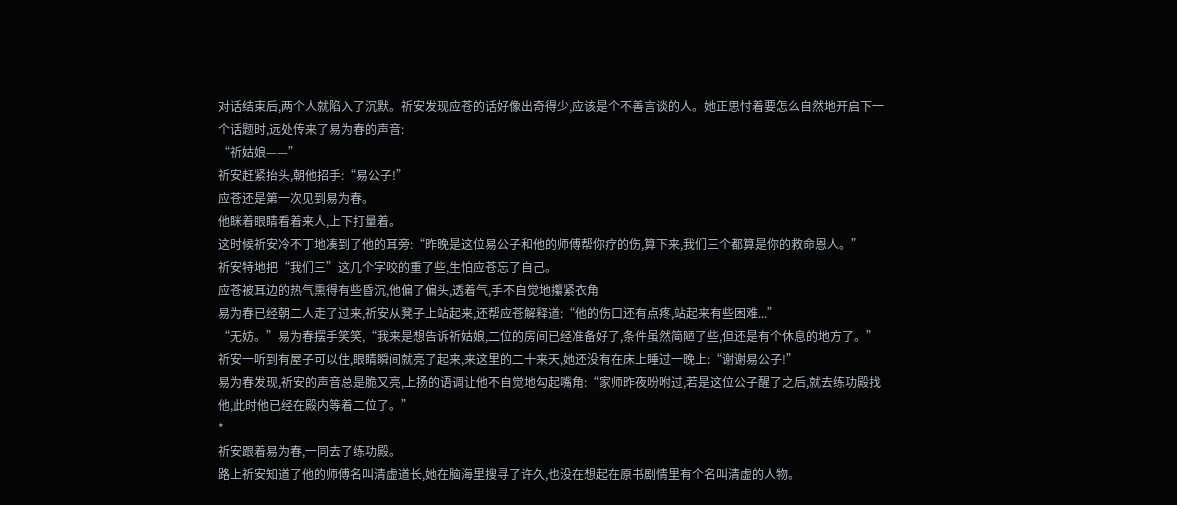对话结束后,两个人就陷入了沉默。祈安发现应苍的话好像出奇得少,应该是个不善言谈的人。她正思忖着要怎么自然地开启下一个话题时,远处传来了易为春的声音:
“祈姑娘——”
祈安赶紧抬头,朝他招手:“易公子!”
应苍还是第一次见到易为春。
他眯着眼睛看着来人,上下打量着。
这时候祈安冷不丁地凑到了他的耳旁:“昨晚是这位易公子和他的师傅帮你疗的伤,算下来,我们三个都算是你的救命恩人。”
祈安特地把“我们三”这几个字咬的重了些,生怕应苍忘了自己。
应苍被耳边的热气熏得有些昏沉,他偏了偏头,透着气,手不自觉地攥紧衣角
易为春已经朝二人走了过来,祈安从凳子上站起来,还帮应苍解释道:“他的伤口还有点疼,站起来有些困难...”
“无妨。”易为春摆手笑笑,“我来是想告诉祈姑娘,二位的房间已经准备好了,条件虽然简陋了些,但还是有个休息的地方了。”
祈安一听到有屋子可以住,眼睛瞬间就亮了起来,来这里的二十来天,她还没有在床上睡过一晚上:“谢谢易公子!”
易为春发现,祈安的声音总是脆又亮,上扬的语调让他不自觉地勾起嘴角:“家师昨夜吩咐过,若是这位公子醒了之后,就去练功殿找他,此时他已经在殿内等着二位了。”
*
祈安跟着易为春,一同去了练功殿。
路上祈安知道了他的师傅名叫清虚道长,她在脑海里搜寻了许久,也没在想起在原书剧情里有个名叫清虚的人物。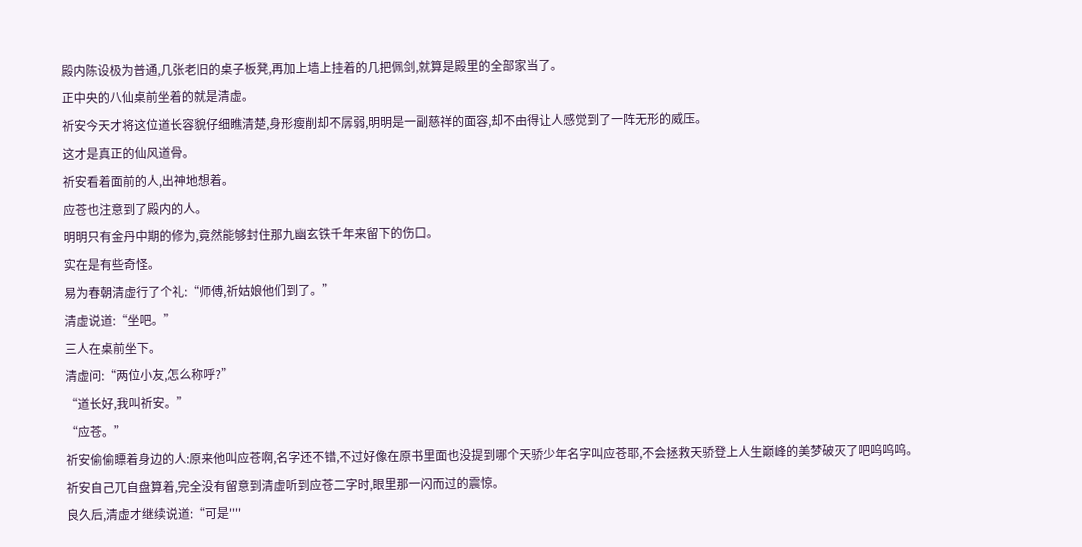殿内陈设极为普通,几张老旧的桌子板凳,再加上墙上挂着的几把佩剑,就算是殿里的全部家当了。
正中央的八仙桌前坐着的就是清虚。
祈安今天才将这位道长容貌仔细瞧清楚,身形瘦削却不孱弱,明明是一副慈祥的面容,却不由得让人感觉到了一阵无形的威压。
这才是真正的仙风道骨。
祈安看着面前的人,出神地想着。
应苍也注意到了殿内的人。
明明只有金丹中期的修为,竟然能够封住那九幽玄铁千年来留下的伤口。
实在是有些奇怪。
易为春朝清虚行了个礼:“师傅,祈姑娘他们到了。”
清虚说道:“坐吧。”
三人在桌前坐下。
清虚问:“两位小友,怎么称呼?”
“道长好,我叫祈安。”
“应苍。”
祈安偷偷瞟着身边的人:原来他叫应苍啊,名字还不错,不过好像在原书里面也没提到哪个天骄少年名字叫应苍耶,不会拯救天骄登上人生巅峰的美梦破灭了吧呜呜呜。
祈安自己兀自盘算着,完全没有留意到清虚听到应苍二字时,眼里那一闪而过的震惊。
良久后,清虚才继续说道:“可是''''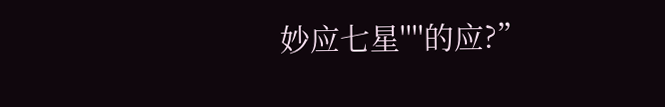妙应七星''''的应?”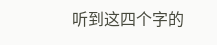听到这四个字的